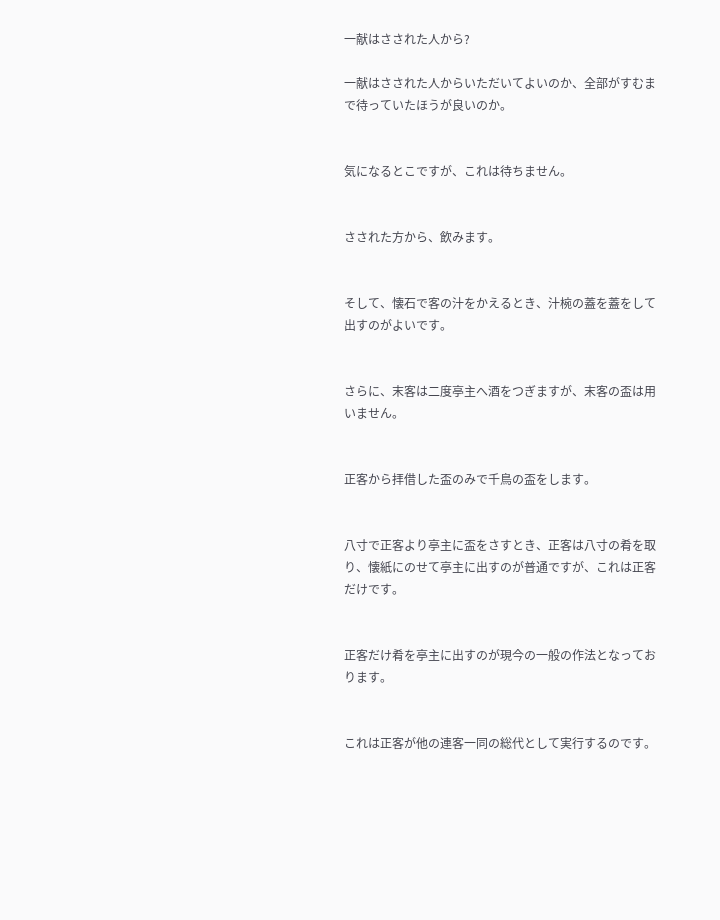一献はさされた人から?

一献はさされた人からいただいてよいのか、全部がすむまで待っていたほうが良いのか。


気になるとこですが、これは待ちません。


さされた方から、飲みます。


そして、懐石で客の汁をかえるとき、汁椀の蓋を蓋をして出すのがよいです。


さらに、末客は二度亭主へ酒をつぎますが、末客の盃は用いません。


正客から拝借した盃のみで千鳥の盃をします。


八寸で正客より亭主に盃をさすとき、正客は八寸の肴を取り、懐紙にのせて亭主に出すのが普通ですが、これは正客だけです。


正客だけ肴を亭主に出すのが現今の一般の作法となっております。


これは正客が他の連客一同の総代として実行するのです。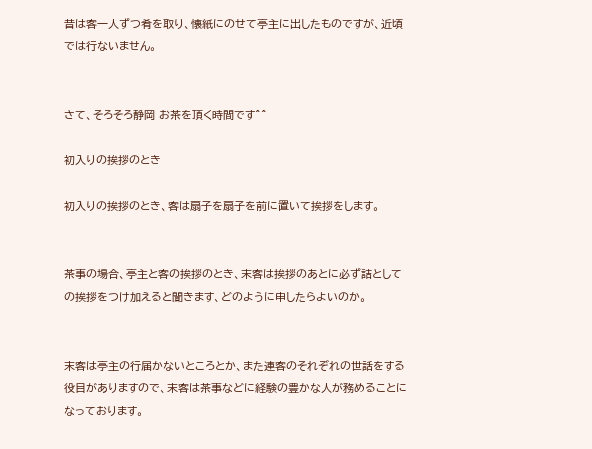昔は客一人ずつ肴を取り、懐紙にのせて亭主に出したものですが、近頃では行ないません。


さて、そろそろ静岡 お茶を頂く時間です^^

初入りの挨拶のとき

初入りの挨拶のとき、客は扇子を扇子を前に置いて挨拶をします。


茶事の場合、亭主と客の挨拶のとき、末客は挨拶のあとに必ず詰としての挨拶をつけ加えると聞きます、どのように申したらよいのか。


末客は亭主の行届かないところとか、また連客のそれぞれの世話をする役目がありますので、末客は茶事などに経験の豊かな人が務めることになっております。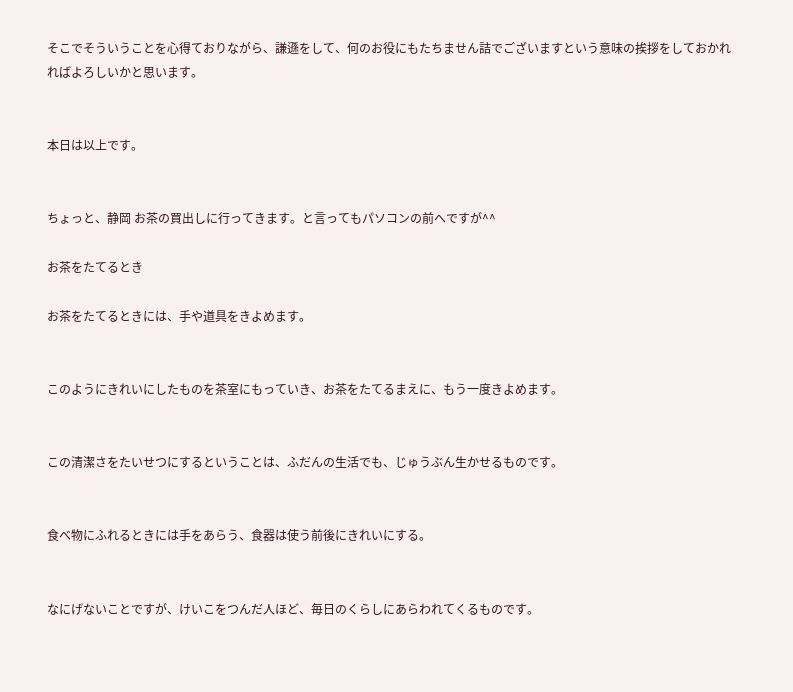そこでそういうことを心得ておりながら、謙遜をして、何のお役にもたちません詰でございますという意味の挨拶をしておかれればよろしいかと思います。


本日は以上です。


ちょっと、静岡 お茶の買出しに行ってきます。と言ってもパソコンの前へですが^^

お茶をたてるとき

お茶をたてるときには、手や道具をきよめます。


このようにきれいにしたものを茶室にもっていき、お茶をたてるまえに、もう一度きよめます。


この清潔さをたいせつにするということは、ふだんの生活でも、じゅうぶん生かせるものです。


食べ物にふれるときには手をあらう、食器は使う前後にきれいにする。


なにげないことですが、けいこをつんだ人ほど、毎日のくらしにあらわれてくるものです。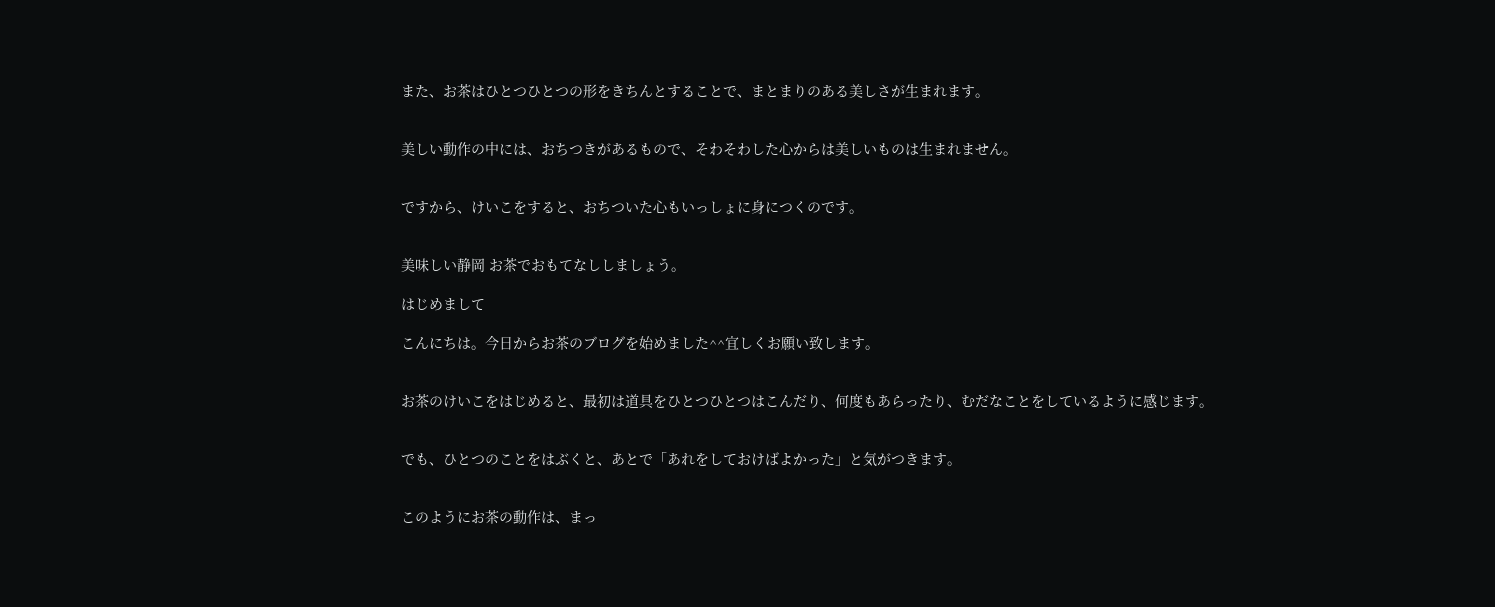また、お茶はひとつひとつの形をきちんとすることで、まとまりのある美しさが生まれます。


美しい動作の中には、おちつきがあるもので、そわそわした心からは美しいものは生まれません。


ですから、けいこをすると、おちついた心もいっしょに身につくのです。


美味しい静岡 お茶でおもてなししましょう。

はじめまして

こんにちは。今日からお茶のブログを始めました^^宜しくお願い致します。


お茶のけいこをはじめると、最初は道具をひとつひとつはこんだり、何度もあらったり、むだなことをしているように感じます。


でも、ひとつのことをはぶくと、あとで「あれをしておけばよかった」と気がつきます。


このようにお茶の動作は、まっ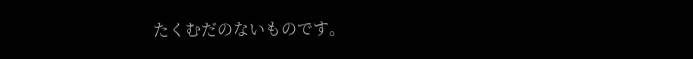たくむだのないものです。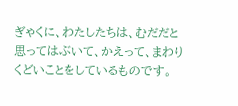ぎゃくに、わたしたちは、むだだと思ってはぶいて、かえって、まわりくどいことをしているものです。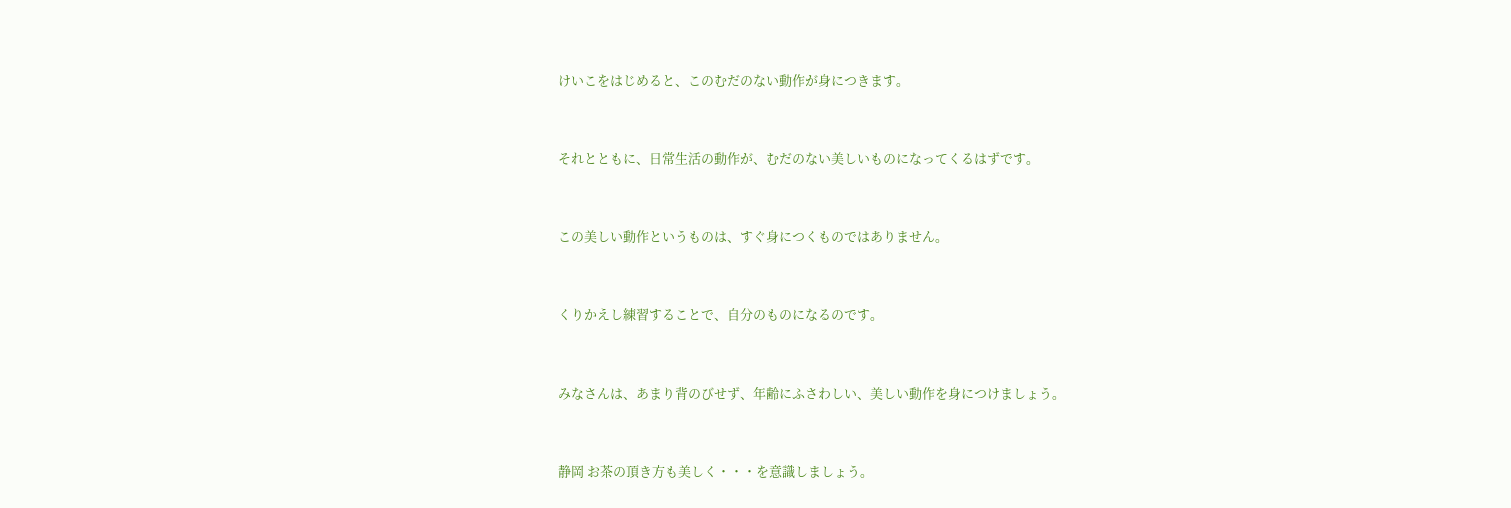けいこをはじめると、このむだのない動作が身につきます。


それとともに、日常生活の動作が、むだのない美しいものになってくるはずです。


この美しい動作というものは、すぐ身につくものではありません。


くりかえし練習することで、自分のものになるのです。


みなさんは、あまり背のびせず、年齢にふさわしい、美しい動作を身につけましょう。


静岡 お茶の頂き方も美しく・・・を意識しましょう。